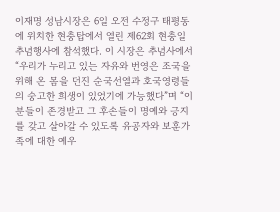이재명 성남시장은 6일 오전 수정구 태평동에 위치한 현충탑에서 열린 제62회 현충일 추념행사에 참석했다. 이 시장은 추념사에서 “우리가 누리고 있는 자유와 번영은 조국을 위해 온 몸을 던진 순국선열과 호국영령들의 숭고한 희생이 있었기에 가능했다”며 “이 분들이 존경받고 그 후손들이 명예와 긍지를 갖고 살아갈 수 있도록 유공자와 보훈가족에 대한 예우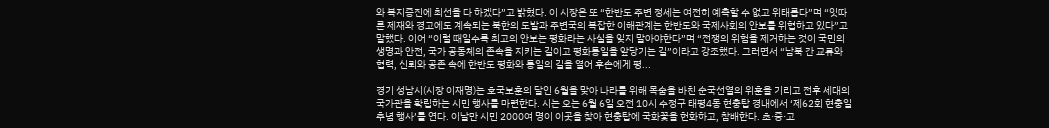와 복지증진에 최선을 다 하겠다”고 밝혔다. 이 시장은 또 “한반도 주변 정세는 여전히 예측할 수 없고 위태롭다”며 “잇따른 제재와 경고에도 계속되는 북한의 도발과 주변국의 복잡한 이해관계는 한반도와 국제사회의 안보를 위협하고 있다”고 말했다. 이어 “이럴 때일수록 최고의 안보는 평화라는 사실을 잊지 말아야한다”며 “전쟁의 위험을 제거하는 것이 국민의 생명과 안전, 국가 공동체의 존속을 지키는 길이고 평화통일을 앞당기는 길”이라고 강조했다. 그러면서 “남북 간 교류와 협력, 신뢰와 공존 속에 한반도 평화와 통일의 길을 열어 후손에게 평...

경기 성남시(시장 이재명)는 호국보훈의 달인 6월을 맞아 나라를 위해 목숨을 바친 순국선열의 위훈을 기리고 전후 세대의 국가관을 확립하는 시민 행사를 마련한다. 시는 오는 6월 6일 오전 10시 수정구 태평4동 현충탑 경내에서 ‘제62회 현충일 추념 행사’를 연다. 이날만 시민 2000여 명이 이곳을 찾아 현충탑에 국화꽃을 헌화하고, 참배한다. 초·중·고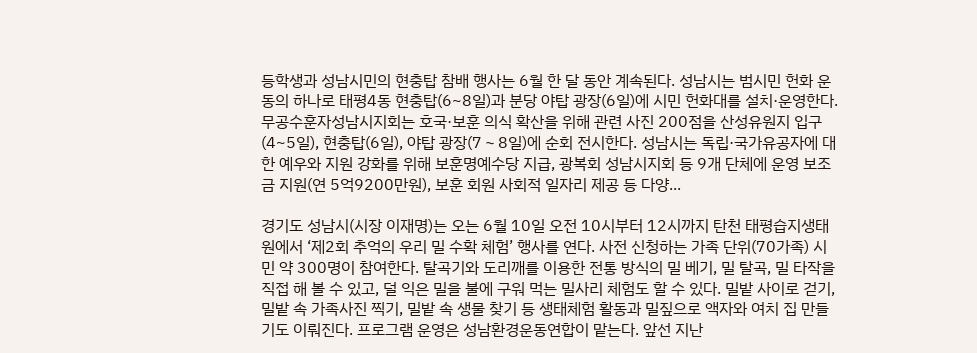등학생과 성남시민의 현충탑 참배 행사는 6월 한 달 동안 계속된다. 성남시는 범시민 헌화 운동의 하나로 태평4동 현충탑(6~8일)과 분당 야탑 광장(6일)에 시민 헌화대를 설치·운영한다. 무공수훈자성남시지회는 호국·보훈 의식 확산을 위해 관련 사진 200점을 산성유원지 입구(4~5일), 현충탑(6일), 야탑 광장(7∼8일)에 순회 전시한다. 성남시는 독립·국가유공자에 대한 예우와 지원 강화를 위해 보훈명예수당 지급, 광복회 성남시지회 등 9개 단체에 운영 보조금 지원(연 5억9200만원), 보훈 회원 사회적 일자리 제공 등 다양...

경기도 성남시(시장 이재명)는 오는 6월 10일 오전 10시부터 12시까지 탄천 태평습지생태원에서 ‘제2회 추억의 우리 밀 수확 체험’ 행사를 연다. 사전 신청하는 가족 단위(70가족) 시민 약 300명이 참여한다. 탈곡기와 도리깨를 이용한 전통 방식의 밀 베기, 밀 탈곡, 밀 타작을 직접 해 볼 수 있고, 덜 익은 밀을 불에 구워 먹는 밀사리 체험도 할 수 있다. 밀밭 사이로 걷기, 밀밭 속 가족사진 찍기, 밀밭 속 생물 찾기 등 생태체험 활동과 밀짚으로 액자와 여치 집 만들기도 이뤄진다. 프로그램 운영은 성남환경운동연합이 맡는다. 앞선 지난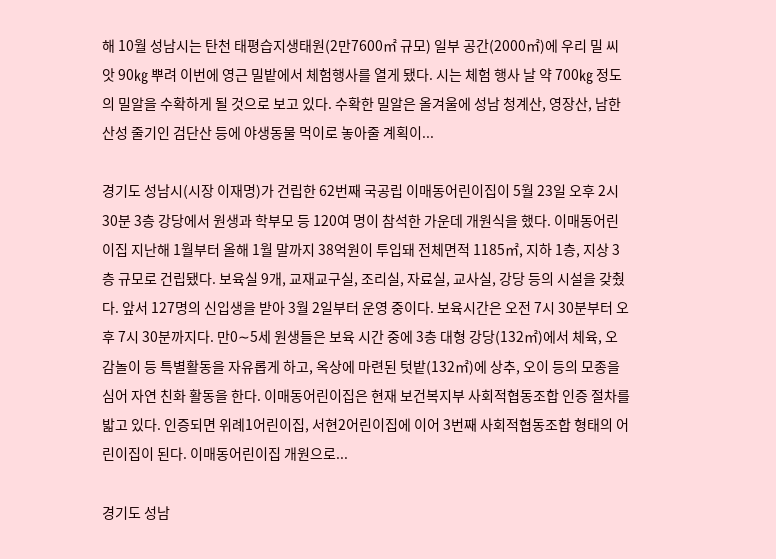해 10월 성남시는 탄천 태평습지생태원(2만7600㎡ 규모) 일부 공간(2000㎡)에 우리 밀 씨앗 90㎏ 뿌려 이번에 영근 밀밭에서 체험행사를 열게 됐다. 시는 체험 행사 날 약 700㎏ 정도의 밀알을 수확하게 될 것으로 보고 있다. 수확한 밀알은 올겨울에 성남 청계산, 영장산, 남한산성 줄기인 검단산 등에 야생동물 먹이로 놓아줄 계획이...

경기도 성남시(시장 이재명)가 건립한 62번째 국공립 이매동어린이집이 5월 23일 오후 2시 30분 3층 강당에서 원생과 학부모 등 120여 명이 참석한 가운데 개원식을 했다. 이매동어린이집 지난해 1월부터 올해 1월 말까지 38억원이 투입돼 전체면적 1185㎡, 지하 1층, 지상 3층 규모로 건립됐다. 보육실 9개, 교재교구실, 조리실, 자료실, 교사실, 강당 등의 시설을 갖췄다. 앞서 127명의 신입생을 받아 3월 2일부터 운영 중이다. 보육시간은 오전 7시 30분부터 오후 7시 30분까지다. 만0∼5세 원생들은 보육 시간 중에 3층 대형 강당(132㎡)에서 체육, 오감놀이 등 특별활동을 자유롭게 하고, 옥상에 마련된 텃밭(132㎡)에 상추, 오이 등의 모종을 심어 자연 친화 활동을 한다. 이매동어린이집은 현재 보건복지부 사회적협동조합 인증 절차를 밟고 있다. 인증되면 위례1어린이집, 서현2어린이집에 이어 3번째 사회적협동조합 형태의 어린이집이 된다. 이매동어린이집 개원으로...

경기도 성남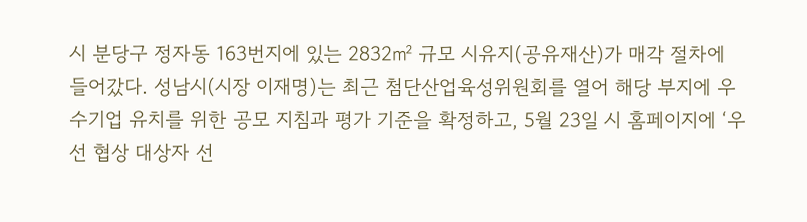시 분당구 정자동 163번지에 있는 2832㎡ 규모 시유지(공유재산)가 매각 절차에 들어갔다. 성남시(시장 이재명)는 최근 첨단산업육성위원회를 열어 해당 부지에 우수기업 유치를 위한 공모 지침과 평가 기준을 확정하고, 5월 23일 시 홈페이지에 ‘우선 협상 대상자 선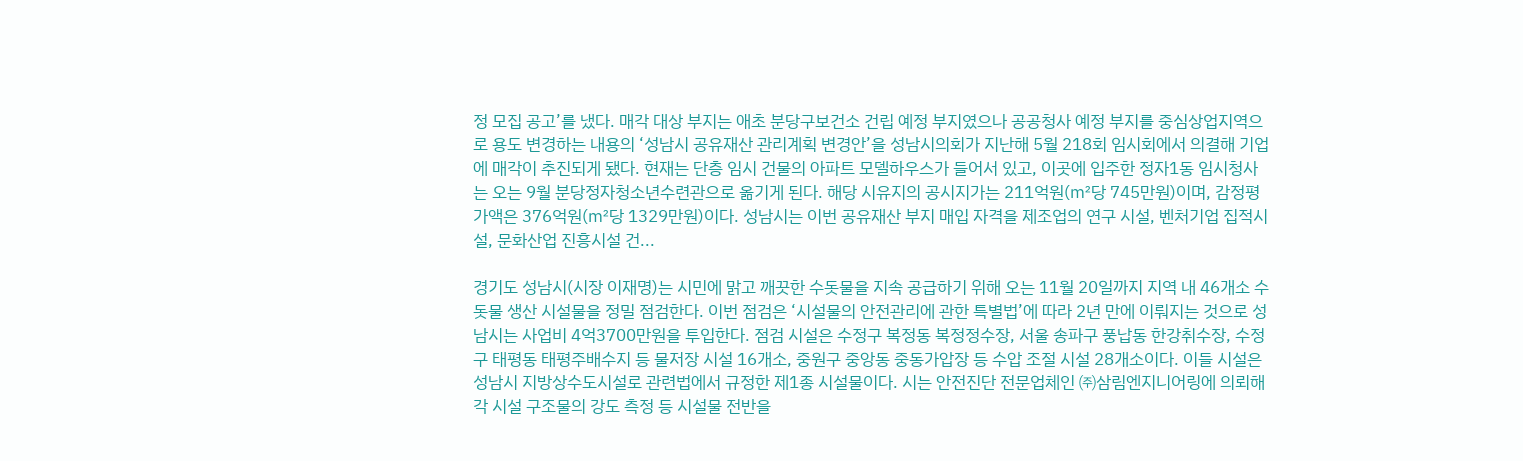정 모집 공고’를 냈다. 매각 대상 부지는 애초 분당구보건소 건립 예정 부지였으나 공공청사 예정 부지를 중심상업지역으로 용도 변경하는 내용의 ‘성남시 공유재산 관리계획 변경안’을 성남시의회가 지난해 5월 218회 임시회에서 의결해 기업에 매각이 추진되게 됐다. 현재는 단층 임시 건물의 아파트 모델하우스가 들어서 있고, 이곳에 입주한 정자1동 임시청사는 오는 9월 분당정자청소년수련관으로 옮기게 된다. 해당 시유지의 공시지가는 211억원(㎡당 745만원)이며, 감정평가액은 376억원(㎡당 1329만원)이다. 성남시는 이번 공유재산 부지 매입 자격을 제조업의 연구 시설, 벤처기업 집적시설, 문화산업 진흥시설 건...

경기도 성남시(시장 이재명)는 시민에 맑고 깨끗한 수돗물을 지속 공급하기 위해 오는 11월 20일까지 지역 내 46개소 수돗물 생산 시설물을 정밀 점검한다. 이번 점검은 ‘시설물의 안전관리에 관한 특별법’에 따라 2년 만에 이뤄지는 것으로 성남시는 사업비 4억3700만원을 투입한다. 점검 시설은 수정구 복정동 복정정수장, 서울 송파구 풍납동 한강취수장, 수정구 태평동 태평주배수지 등 물저장 시설 16개소, 중원구 중앙동 중동가압장 등 수압 조절 시설 28개소이다. 이들 시설은 성남시 지방상수도시설로 관련법에서 규정한 제1종 시설물이다. 시는 안전진단 전문업체인 ㈜삼림엔지니어링에 의뢰해 각 시설 구조물의 강도 측정 등 시설물 전반을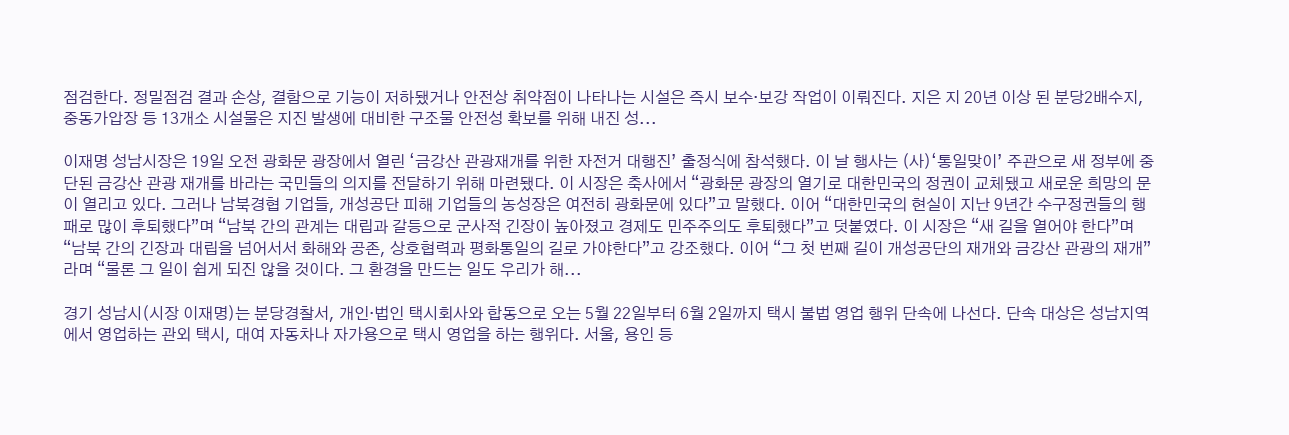점검한다. 정밀점검 결과 손상, 결함으로 기능이 저하됐거나 안전상 취약점이 나타나는 시설은 즉시 보수·보강 작업이 이뤄진다. 지은 지 20년 이상 된 분당2배수지, 중동가압장 등 13개소 시설물은 지진 발생에 대비한 구조물 안전성 확보를 위해 내진 성...

이재명 성남시장은 19일 오전 광화문 광장에서 열린 ‘금강산 관광재개를 위한 자전거 대행진’ 출정식에 참석했다. 이 날 행사는 (사)‘통일맞이’ 주관으로 새 정부에 중단된 금강산 관광 재개를 바라는 국민들의 의지를 전달하기 위해 마련됐다. 이 시장은 축사에서 “광화문 광장의 열기로 대한민국의 정권이 교체됐고 새로운 희망의 문이 열리고 있다. 그러나 남북경협 기업들, 개성공단 피해 기업들의 농성장은 여전히 광화문에 있다”고 말했다. 이어 “대한민국의 현실이 지난 9년간 수구정권들의 행패로 많이 후퇴했다”며 “남북 간의 관계는 대립과 갈등으로 군사적 긴장이 높아졌고 경제도 민주주의도 후퇴했다”고 덧붙였다. 이 시장은 “새 길을 열어야 한다”며 “남북 간의 긴장과 대립을 넘어서서 화해와 공존, 상호협력과 평화통일의 길로 가야한다”고 강조했다. 이어 “그 첫 번째 길이 개성공단의 재개와 금강산 관광의 재개”라며 “물론 그 일이 쉽게 되진 않을 것이다. 그 환경을 만드는 일도 우리가 해...

경기 성남시(시장 이재명)는 분당경찰서, 개인·법인 택시회사와 합동으로 오는 5월 22일부터 6월 2일까지 택시 불법 영업 행위 단속에 나선다. 단속 대상은 성남지역에서 영업하는 관외 택시, 대여 자동차나 자가용으로 택시 영업을 하는 행위다. 서울, 용인 등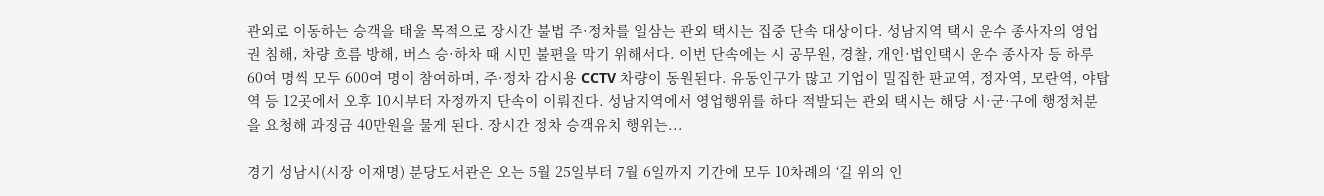관외로 이동하는 승객을 태울 목적으로 장시간 불법 주·정차를 일삼는 관외 택시는 집중 단속 대상이다. 성남지역 택시 운수 종사자의 영업권 침해, 차량 흐름 방해, 버스 승·하차 때 시민 불편을 막기 위해서다. 이번 단속에는 시 공무원, 경찰, 개인·법인택시 운수 종사자 등 하루 60여 명씩 모두 600여 명이 참여하며, 주·정차 감시용 CCTV 차량이 동원된다. 유동인구가 많고 기업이 밀집한 판교역, 정자역, 모란역, 야탑역 등 12곳에서 오후 10시부터 자정까지 단속이 이뤄진다. 성남지역에서 영업행위를 하다 적발되는 관외 택시는 해당 시·군·구에 행정처분을 요청해 과징금 40만원을 물게 된다. 장시간 정차 승객유치 행위는...

경기 성남시(시장 이재명) 분당도서관은 오는 5월 25일부터 7월 6일까지 기간에 모두 10차례의 ‘길 위의 인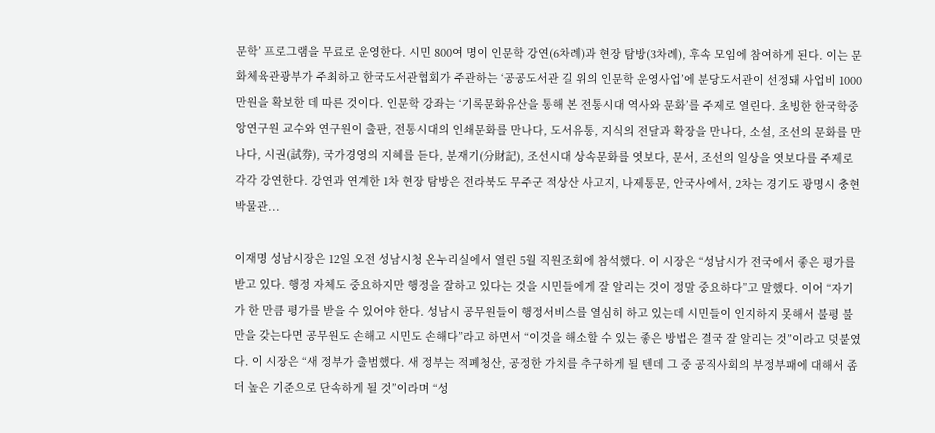문학’ 프로그램을 무료로 운영한다. 시민 800여 명이 인문학 강연(6차례)과 현장 탐방(3차례), 후속 모임에 참여하게 된다. 이는 문화체육관광부가 주최하고 한국도서관협회가 주관하는 ‘공공도서관 길 위의 인문학 운영사업’에 분당도서관이 선정돼 사업비 1000만원을 확보한 데 따른 것이다. 인문학 강좌는 ‘기록문화유산을 통해 본 전통시대 역사와 문화’를 주제로 열린다. 초빙한 한국학중앙연구원 교수와 연구원이 출판, 전통시대의 인쇄문화를 만나다, 도서유통, 지식의 전달과 확장을 만나다, 소설, 조선의 문화를 만나다, 시권(試券), 국가경영의 지혜를 듣다, 분재기(分財記), 조선시대 상속문화를 엿보다, 문서, 조선의 일상을 엿보다를 주제로 각각 강연한다. 강연과 연계한 1차 현장 탐방은 전라북도 무주군 적상산 사고지, 나제통문, 안국사에서, 2차는 경기도 광명시 충현박물관...

이재명 성남시장은 12일 오전 성남시청 온누리실에서 열린 5월 직원조회에 참석했다. 이 시장은 “성남시가 전국에서 좋은 평가를 받고 있다. 행정 자체도 중요하지만 행정을 잘하고 있다는 것을 시민들에게 잘 알리는 것이 정말 중요하다”고 말했다. 이어 “자기가 한 만큼 평가를 받을 수 있어야 한다. 성남시 공무원들이 행정서비스를 열심히 하고 있는데 시민들이 인지하지 못해서 불평 불만을 갖는다면 공무원도 손해고 시민도 손해다”라고 하면서 “이것을 해소할 수 있는 좋은 방법은 결국 잘 알리는 것”이라고 덧붙였다. 이 시장은 “새 정부가 출범했다. 새 정부는 적폐청산, 공정한 가치를 추구하게 될 텐데 그 중 공직사회의 부정부패에 대해서 좀 더 높은 기준으로 단속하게 될 것”이라며 “성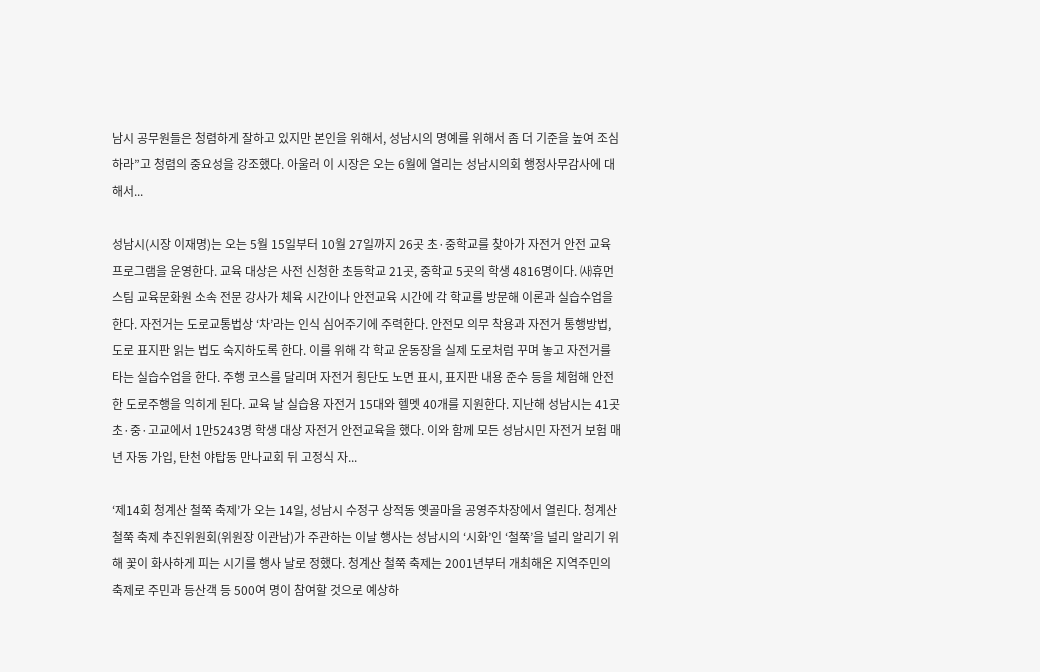남시 공무원들은 청렴하게 잘하고 있지만 본인을 위해서, 성남시의 명예를 위해서 좀 더 기준을 높여 조심하라”고 청렴의 중요성을 강조했다. 아울러 이 시장은 오는 6월에 열리는 성남시의회 행정사무감사에 대해서...

성남시(시장 이재명)는 오는 5월 15일부터 10월 27일까지 26곳 초·중학교를 찾아가 자전거 안전 교육 프로그램을 운영한다. 교육 대상은 사전 신청한 초등학교 21곳, 중학교 5곳의 학생 4816명이다. ㈔휴먼스팀 교육문화원 소속 전문 강사가 체육 시간이나 안전교육 시간에 각 학교를 방문해 이론과 실습수업을 한다. 자전거는 도로교통법상 ‘차’라는 인식 심어주기에 주력한다. 안전모 의무 착용과 자전거 통행방법, 도로 표지판 읽는 법도 숙지하도록 한다. 이를 위해 각 학교 운동장을 실제 도로처럼 꾸며 놓고 자전거를 타는 실습수업을 한다. 주행 코스를 달리며 자전거 횡단도 노면 표시, 표지판 내용 준수 등을 체험해 안전한 도로주행을 익히게 된다. 교육 날 실습용 자전거 15대와 헬멧 40개를 지원한다. 지난해 성남시는 41곳 초·중·고교에서 1만5243명 학생 대상 자전거 안전교육을 했다. 이와 함께 모든 성남시민 자전거 보험 매년 자동 가입, 탄천 야탑동 만나교회 뒤 고정식 자...

‘제14회 청계산 철쭉 축제’가 오는 14일, 성남시 수정구 상적동 옛골마을 공영주차장에서 열린다. 청계산 철쭉 축제 추진위원회(위원장 이관남)가 주관하는 이날 행사는 성남시의 ‘시화’인 ‘철쭉’을 널리 알리기 위해 꽃이 화사하게 피는 시기를 행사 날로 정했다. 청계산 철쭉 축제는 2001년부터 개최해온 지역주민의 축제로 주민과 등산객 등 500여 명이 참여할 것으로 예상하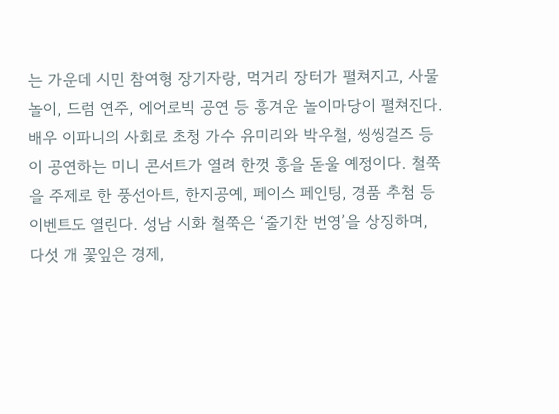는 가운데 시민 참여형 장기자랑, 먹거리 장터가 펼쳐지고, 사물놀이, 드럼 연주, 에어로빅 공연 등 흥겨운 놀이마당이 펼쳐진다. 배우 이파니의 사회로 초청 가수 유미리와 박우철, 씽씽걸즈 등이 공연하는 미니 콘서트가 열려 한껏 흥을 돋울 예정이다. 철쭉을 주제로 한 풍선아트, 한지공예, 페이스 페인팅, 경품 추첨 등 이벤트도 열린다. 성남 시화 철쭉은 ‘줄기찬 번영’을 상징하며, 다섯 개 꽃잎은 경제,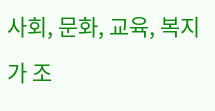사회, 문화, 교육, 복지가 조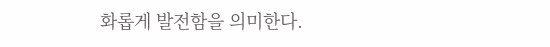화롭게 발전함을 의미한다.